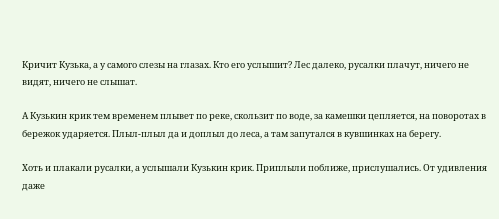Кричит Кузька, а у самого слезы на глазах. Кто его услышит? Лес далеко, русалки плачут, ничего не видят, ничего не слышат.

А Кузькин крик тем временем плывет по реке, скользит по воде, за камешки цепляется, на поворотах в бережок ударяется. Плыл-плыл да и доплыл до леса, а там запутался в кувшинках на берегу.

Хоть и плакали русалки, а услышали Кузькин крик. Приплыли поближе, прислушались. От удивления даже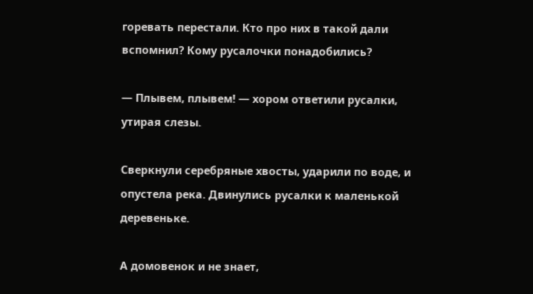горевать перестали. Кто про них в такой дали вспомнил? Кому русалочки понадобились?

— Плывем, плывем! — хором ответили русалки, утирая слезы.

Сверкнули серебряные хвосты, ударили по воде, и опустела река. Двинулись русалки к маленькой деревеньке.

А домовенок и не знает,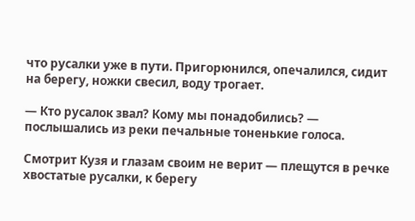что русалки уже в пути. Пригорюнился, опечалился, сидит на берегу, ножки свесил, воду трогает.

— Кто русалок звал? Кому мы понадобились? — послышались из реки печальные тоненькие голоса.

Смотрит Кузя и глазам своим не верит — плещутся в речке хвостатые русалки, к берегу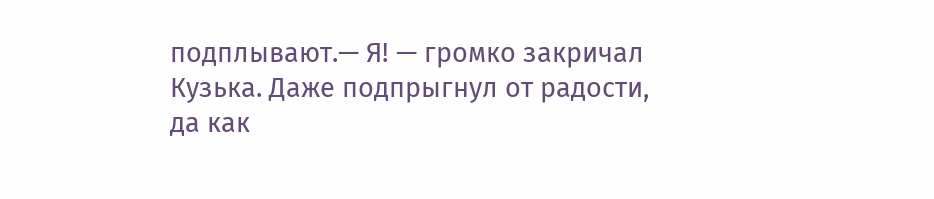подплывают.— Я! — громко закричал Кузька. Даже подпрыгнул от радости, да как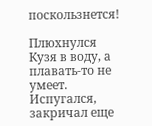поскользнется!

Плюхнулся Кузя в воду, а плавать-то не умеет. Испугался, закричал еще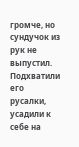громче, но сундучок из рук не выпустил. Подхватили его русалки, усадили к себе на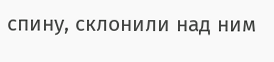спину, склонили над ним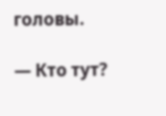головы.

— Кто тут?